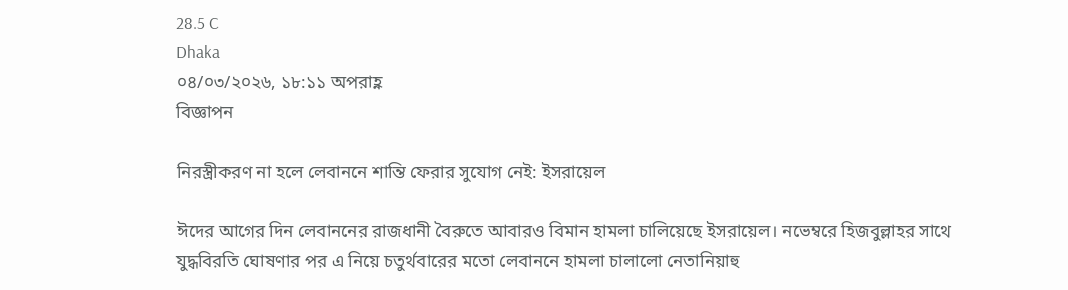28.5 C
Dhaka
০৪/০৩/২০২৬, ১৮:১১ অপরাহ্ণ
বিজ্ঞাপন

নিরস্ত্রীকরণ না হলে লেবাননে শান্তি ফেরার সুযোগ নেই: ইসরায়েল

ঈদের আগের দিন লেবাননের রাজধানী বৈরুতে আবারও বিমান হামলা চালিয়েছে ইসরায়েল। নভেম্বরে হিজবুল্লাহর সাথে যুদ্ধবিরতি ঘোষণার পর এ নিয়ে চতুর্থবারের মতো লেবাননে হামলা চালালো নেতানিয়াহু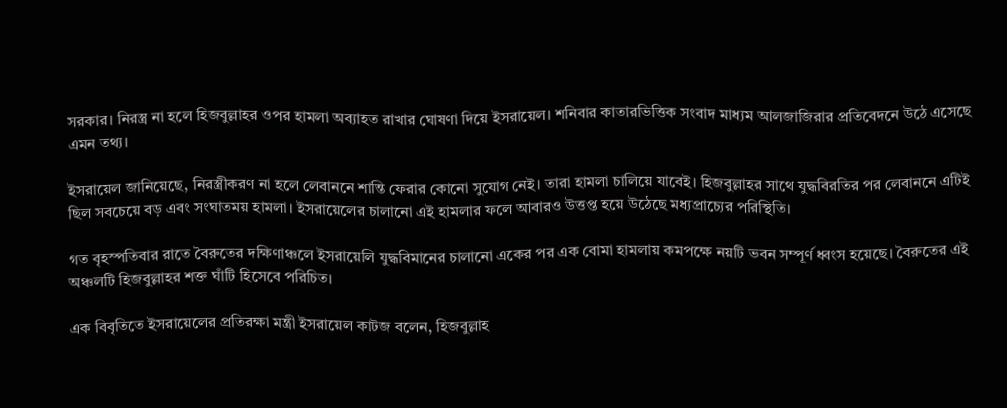সরকার। নিরস্ত্র না হলে হিজবুল্লাহর ওপর হামলা অব্যাহত রাখার ঘোষণা দিয়ে ইসরায়েল। শনিবার কাতারভিত্তিক সংবাদ মাধ্যম আলজাজিরার প্রতিবেদনে উঠে এসেছে এমন তথ্য।

ইসরায়েল জানিয়েছে, নিরস্ত্রীকরণ না হলে লেবাননে শান্তি ফেরার কোনো সুযোগ নেই। তারা হামলা চালিয়ে যাবেই। হিজবুল্লাহর সাথে যুদ্ধবিরতির পর লেবাননে এটিই ছিল সবচেয়ে বড় এবং সংঘাতময় হামলা। ইসরায়েলের চালানো এই হামলার ফলে আবারও উত্তপ্ত হয়ে উঠেছে মধ্যপ্রাচ্যের পরিস্থিতি।

গত বৃহস্পতিবার রাতে বৈরুতের দক্ষিণাঞ্চলে ইসরায়েলি যুদ্ধবিমানের চালানো একের পর এক বোমা হামলায় কমপক্ষে নয়টি ভবন সম্পূর্ণ ধ্বংস হয়েছে। বৈরুতের এই অঞ্চলটি হিজবুল্লাহর শক্ত ঘাঁটি হিসেবে পরিচিত।

এক বিবৃতিতে ইসরায়েলের প্রতিরক্ষা মন্ত্রী ইসরায়েল কাটজ বলেন, হিজবুল্লাহ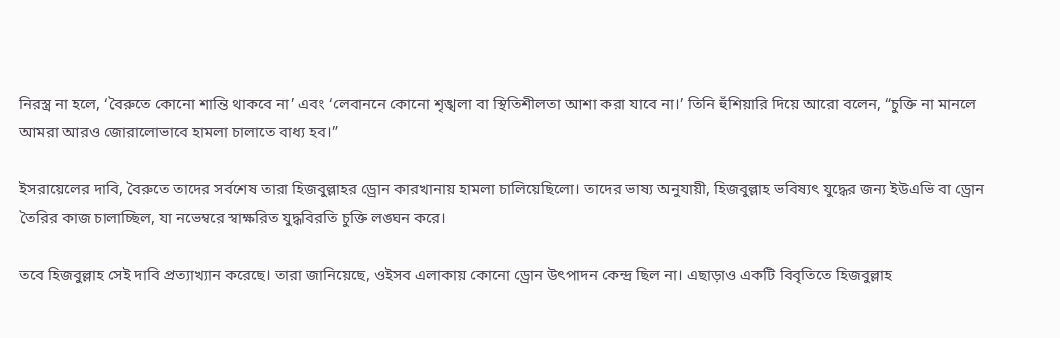নিরস্ত্র না হলে, ‘বৈরুতে কোনো শান্তি থাকবে না’ এবং ‘লেবাননে কোনো শৃঙ্খলা বা স্থিতিশীলতা আশা করা যাবে না।’ তিনি হুঁশিয়ারি দিয়ে আরো বলেন, “চুক্তি না মানলে আমরা আরও জোরালোভাবে হামলা চালাতে বাধ্য হব।”

ইসরায়েলের দাবি, বৈরুতে তাদের সর্বশেষ তারা হিজবুল্লাহর ড্রোন কারখানায় হামলা চালিয়েছিলো। তাদের ভাষ্য অনুযায়ী, হিজবুল্লাহ ভবিষ্যৎ যুদ্ধের জন্য ইউএভি বা ড্রোন তৈরির কাজ চালাচ্ছিল, যা নভেম্বরে স্বাক্ষরিত যুদ্ধবিরতি চুক্তি লঙ্ঘন করে।

তবে হিজবুল্লাহ সেই দাবি প্রত্যাখ্যান করেছে। তারা জানিয়েছে, ওইসব এলাকায় কোনো ড্রোন উৎপাদন কেন্দ্র ছিল না। এছাড়াও একটি বিবৃতিতে হিজবুল্লাহ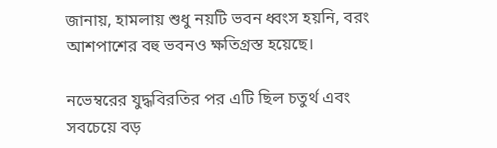জানায়, হামলায় শুধু নয়টি ভবন ধ্বংস হয়নি, বরং আশপাশের বহু ভবনও ক্ষতিগ্রস্ত হয়েছে।

নভেম্বরের যুদ্ধবিরতির পর এটি ছিল চতুর্থ এবং সবচেয়ে বড়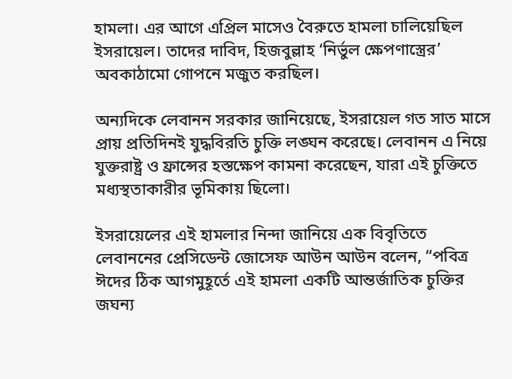হামলা। এর আগে এপ্রিল মাসেও বৈরুতে হামলা চালিয়েছিল ইসরায়েল। তাদের দাবিদ, হিজবুল্লাহ ‘নির্ভুল ক্ষেপণাস্ত্রের’ অবকাঠামো গোপনে মজুত করছিল।

অন্যদিকে লেবানন সরকার জানিয়েছে, ইসরায়েল গত সাত মাসে প্রায় প্রতিদিনই যুদ্ধবিরতি চুক্তি লঙ্ঘন করেছে। লেবানন এ নিয়ে যুক্তরাষ্ট্র ও ফ্রান্সের হস্তক্ষেপ কামনা করেছেন, যারা এই চুক্তিতে মধ্যস্থতাকারীর ভূমিকায় ছিলো।

ইসরায়েলের এই হামলার নিন্দা জানিয়ে এক বিবৃতিতে লেবাননের প্রেসিডেন্ট জোসেফ আউন আউন বলেন, “পবিত্র ঈদের ঠিক আগমুহূর্তে এই হামলা একটি আন্তর্জাতিক চুক্তির জঘন্য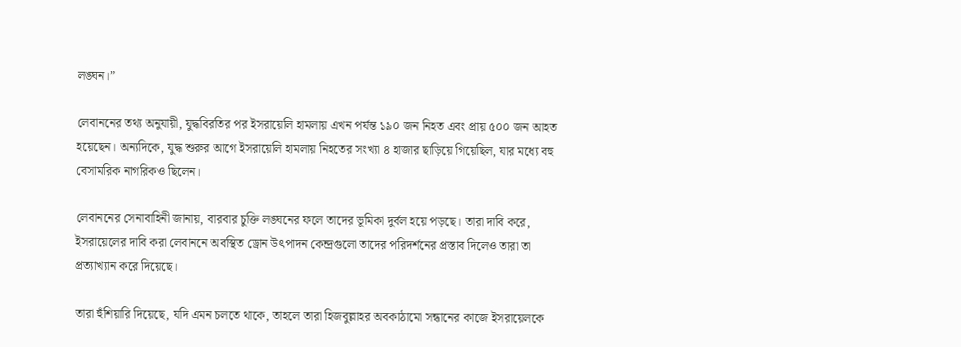লঙ্ঘন।”

লেবাননের তথ্য অনুযায়ী, যুদ্ধবিরতির পর ইসরায়েলি হামলায় এখন পর্যন্ত ১৯০ জন নিহত এবং প্রায় ৫০০ জন আহত হয়েছেন। অন্যদিকে, যুদ্ধ শুরুর আগে ইসরায়েলি হামলায় নিহতের সংখ্যা ৪ হাজার ছাড়িয়ে গিয়েছিল, যার মধ্যে বহু বেসামরিক নাগরিকও ছিলেন।

লেবাননের সেনাবাহিনী জানায়, বারবার চুক্তি লঙ্ঘনের ফলে তাদের ভূমিকা দুর্বল হয়ে পড়ছে। তারা দাবি করে, ইসরায়েলের দাবি করা লেবাননে অবস্থিত ড্রোন উৎপাদন কেন্দ্রগুলো তাদের পরিদর্শনের প্রস্তাব দিলেও তারা তা প্রত্যাখ্যান করে দিয়েছে।

তারা হুঁশিয়ারি দিয়েছে, যদি এমন চলতে থাকে, তাহলে তারা হিজবুল্লাহর অবকাঠামো সন্ধানের কাজে ইসরায়েলকে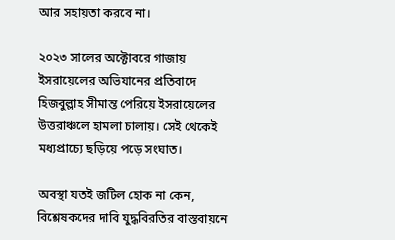আর সহায়তা করবে না।

২০২৩ সালের অক্টোবরে গাজায় ইসরায়েলের অভিযানের প্রতিবাদে হিজবুল্লাহ সীমান্ত পেরিয়ে ইসরায়েলের উত্তরাঞ্চলে হামলা চালায়। সেই থেকেই মধ্যপ্রাচ্যে ছড়িয়ে পড়ে সংঘাত।

অবস্থা যতই জটিল হোক না কেন, বিশ্লেষকদের দাবি যুদ্ধবিরতির বাস্তবায়নে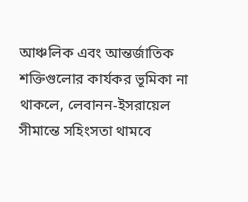আঞ্চলিক এবং আন্তর্জাতিক শক্তিগুলোর কার্যকর ভূমিকা না থাকলে, লেবানন-ইসরায়েল সীমান্তে সহিংসতা থামবে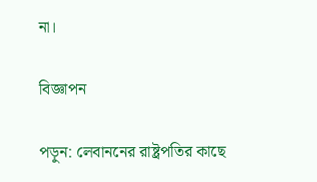না।

বিজ্ঞাপন

পড়ুন: লেবাননের রাষ্ট্রপতির কাছে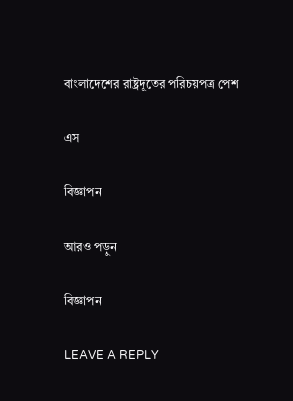বাংলাদেশের রাষ্ট্রদূতের পরিচয়পত্র পেশ

এস

বিজ্ঞাপন

আরও পড়ুন

বিজ্ঞাপন

LEAVE A REPLY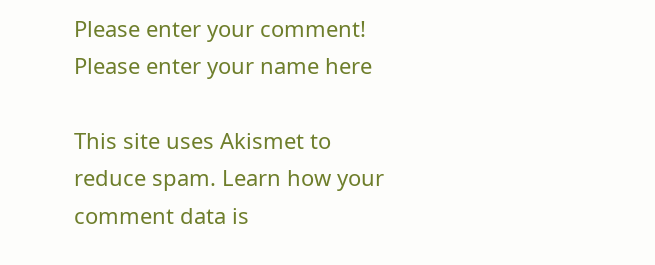Please enter your comment!
Please enter your name here

This site uses Akismet to reduce spam. Learn how your comment data is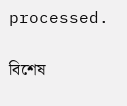processed.

বিশেষ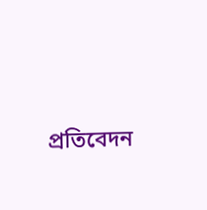প্রতিবেদন